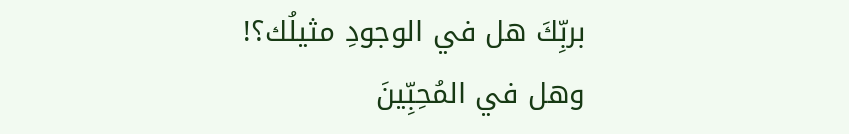بربِّكَ هل في الوجودِ مثيلُك؟!
وهل في المُحِبِّينَ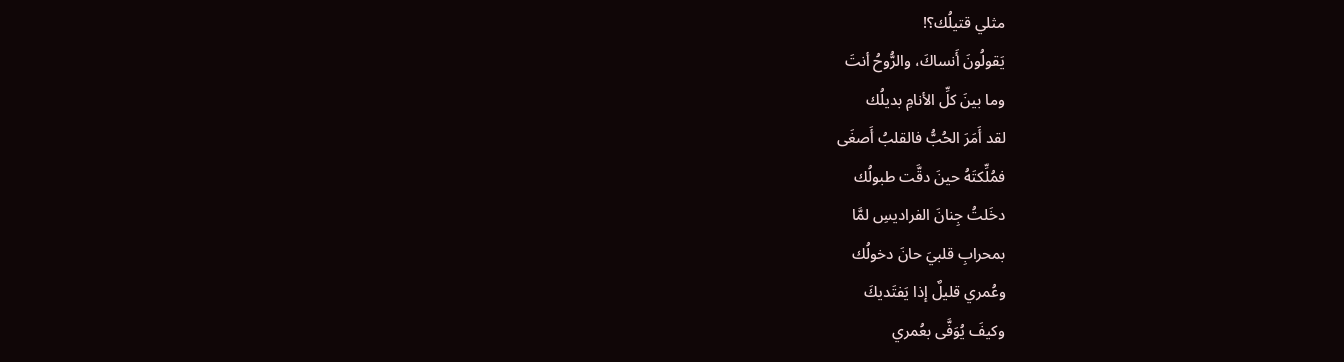مثلي قتيلُك؟!
يَقولُونَ أَنساكَ، والرُّوحُ أنتَ
وما بينَ كلِّ الأنامِ بديلُك
لقد أَمَرَ الحُبُّ فالقلبُ أَصغَى
فمُلِّكتَهُ حينَ دقَّت طبولُك
دخَلتُ جِنانَ الفراديسِ لمَّا
بمحرابِ قلبيَ حانَ دخولُك
وعُمري قليلٌ إذا يَفتَديكَ
وكيفَ يُوَفَّى بعُمري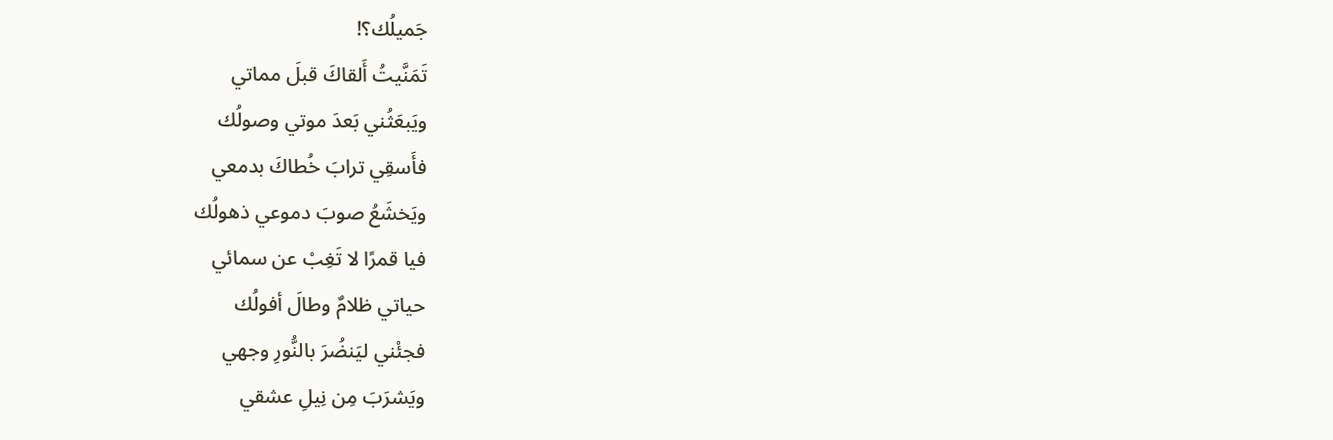جَميلُك؟!
تَمَنَّيتُ أَلقاكَ قبلَ مماتي
ويَبعَثُني بَعدَ موتي وصولُك
فأَسقِي ترابَ خُطاكَ بدمعي
ويَخشَعُ صوبَ دموعي ذهولُك
فيا قمرًا لا تَغِبْ عن سمائي
حياتي ظلامٌ وطالَ أفولُك
فجئْني ليَنضُرَ بالنُّورِ وجهي
ويَشرَبَ مِن نِيلِ عشقي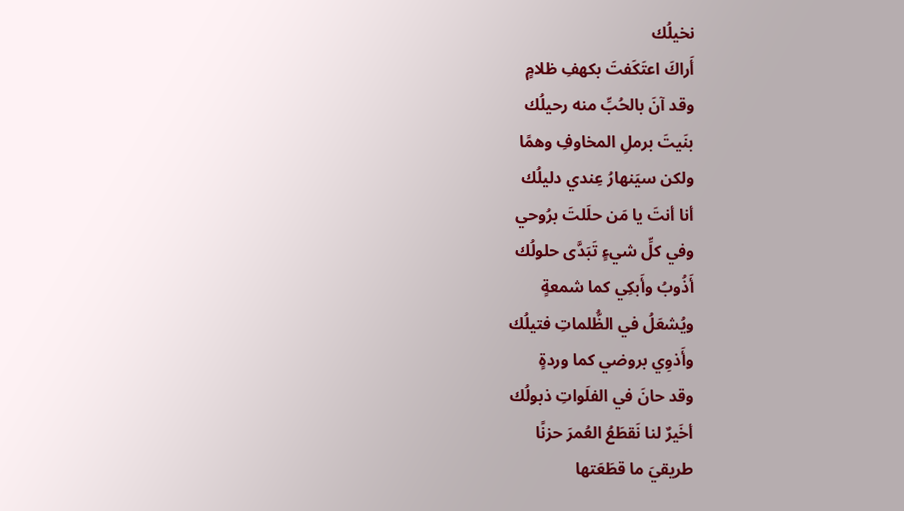نخيلُك
أَراكَ اعتَكَفتَ بكهفِ ظلامٍ
وقد آنَ بالحُبِّ منه رحيلُك
بنَيتَ برملِ المخاوفِ وهمًا
ولكن سيَنهارُ عِندي دليلُك
أنا أنتَ يا مَن حلَلتَ برُوحي
وفي كلِّ شيءٍ تَبَدَّى حلولُك
أَذُوبُ وأَبكِي كما شمعةٍ
ويُشعَلُ في الظُّلماتِ فتيلُك
وأَذوِي بروضي كما وردةٍ
وقد حانَ في الفلَواتِ ذبولُك
أخَيرٌ لنا نَقطَعُ العُمرَ حزنًا
طريقيَ ما قطَعَتها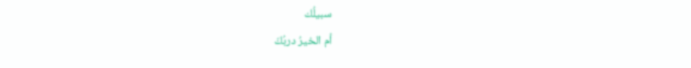سبيلُك
أم الخيرُ دربُكَ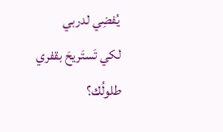يُفضِي لدربي
لكي تَستَريحَ بقفري طلولُك؟